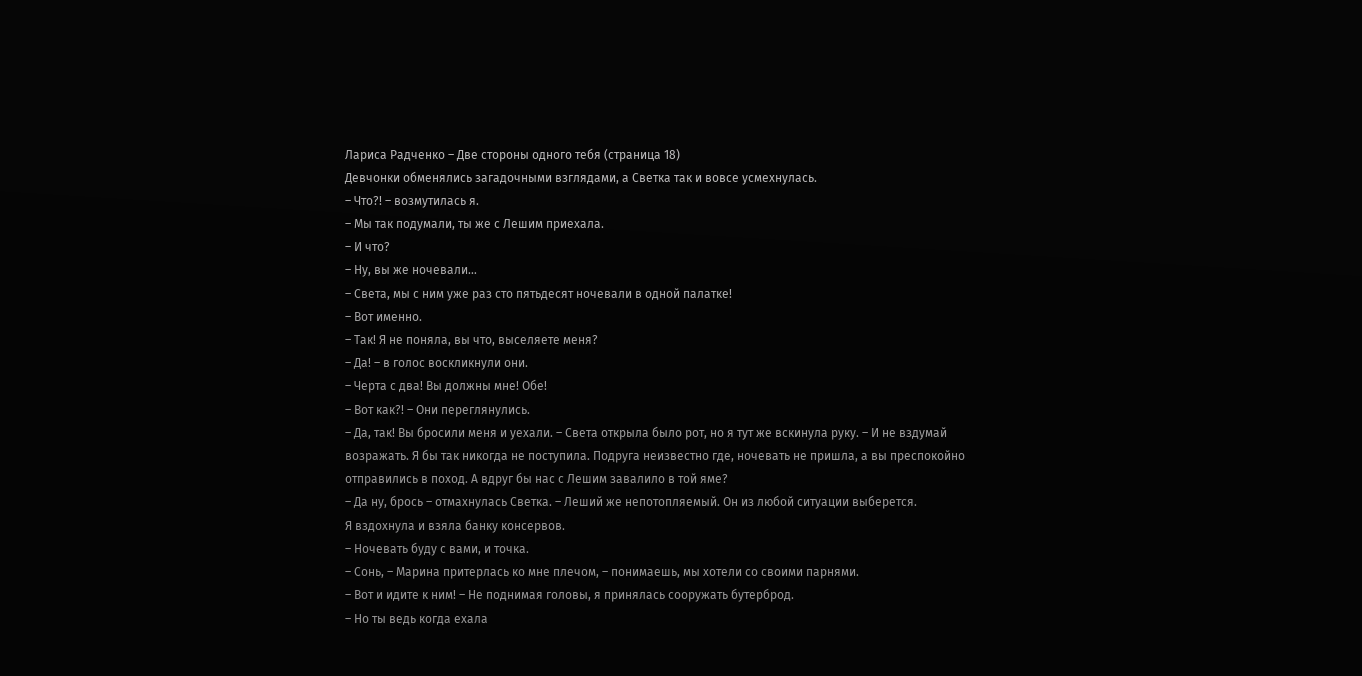Лариса Радченко – Две стороны одного тебя (страница 18)
Девчонки обменялись загадочными взглядами, а Светка так и вовсе усмехнулась.
– Что?! – возмутилась я.
– Мы так подумали, ты же с Лешим приехала.
– И что?
– Ну, вы же ночевали…
– Света, мы с ним уже раз сто пятьдесят ночевали в одной палатке!
– Вот именно.
– Так! Я не поняла, вы что, выселяете меня?
– Да! – в голос воскликнули они.
– Черта с два! Вы должны мне! Обе!
– Вот как?! – Они переглянулись.
– Да, так! Вы бросили меня и уехали. – Света открыла было рот, но я тут же вскинула руку. – И не вздумай возражать. Я бы так никогда не поступила. Подруга неизвестно где, ночевать не пришла, а вы преспокойно отправились в поход. А вдруг бы нас с Лешим завалило в той яме?
– Да ну, брось – отмахнулась Светка. – Леший же непотопляемый. Он из любой ситуации выберется.
Я вздохнула и взяла банку консервов.
– Ночевать буду с вами, и точка.
– Сонь, – Марина притерлась ко мне плечом, – понимаешь, мы хотели со своими парнями.
– Вот и идите к ним! – Не поднимая головы, я принялась сооружать бутерброд.
– Но ты ведь когда ехала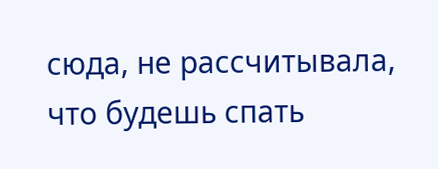сюда, не рассчитывала, что будешь спать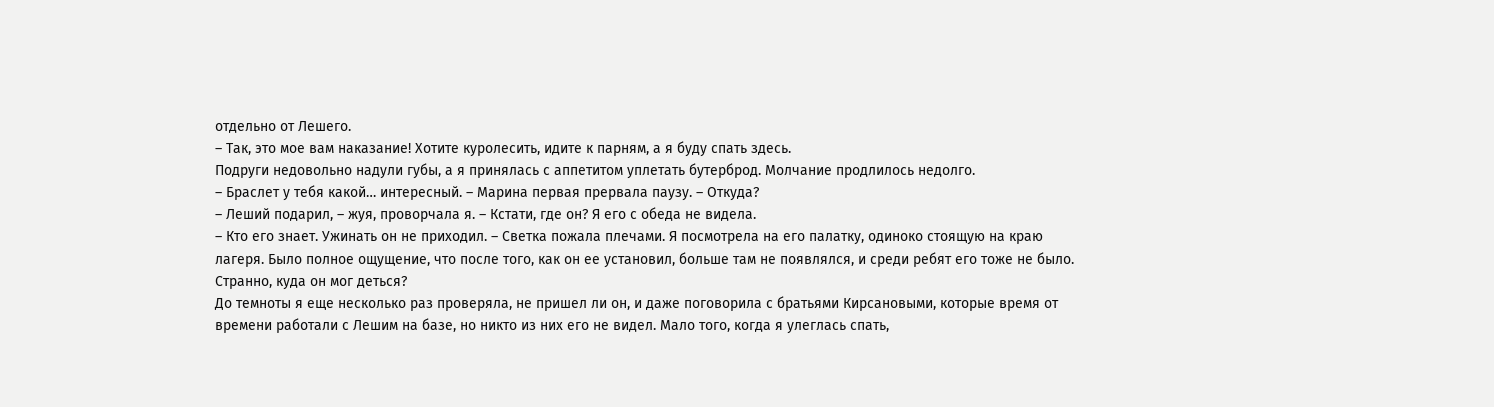отдельно от Лешего.
– Так, это мое вам наказание! Хотите куролесить, идите к парням, а я буду спать здесь.
Подруги недовольно надули губы, а я принялась с аппетитом уплетать бутерброд. Молчание продлилось недолго.
– Браслет у тебя какой… интересный. – Марина первая прервала паузу. – Откуда?
– Леший подарил, – жуя, проворчала я. – Кстати, где он? Я его с обеда не видела.
– Кто его знает. Ужинать он не приходил. – Светка пожала плечами. Я посмотрела на его палатку, одиноко стоящую на краю лагеря. Было полное ощущение, что после того, как он ее установил, больше там не появлялся, и среди ребят его тоже не было. Странно, куда он мог деться?
До темноты я еще несколько раз проверяла, не пришел ли он, и даже поговорила с братьями Кирсановыми, которые время от времени работали с Лешим на базе, но никто из них его не видел. Мало того, когда я улеглась спать,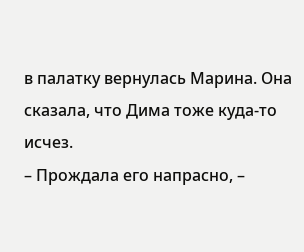в палатку вернулась Марина. Она сказала, что Дима тоже куда-то исчез.
– Прождала его напрасно, –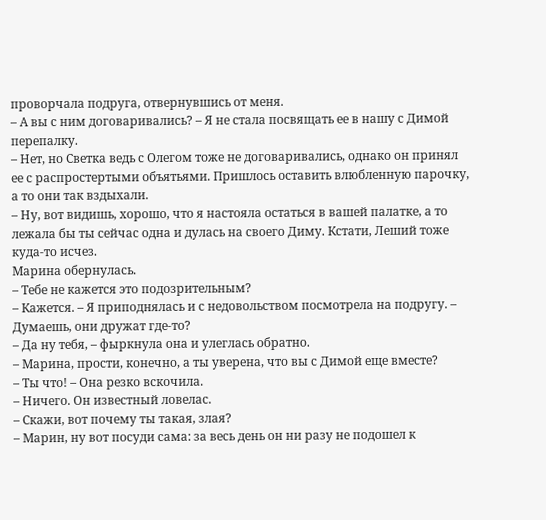проворчала подруга, отвернувшись от меня.
– А вы с ним договаривались? – Я не стала посвящать ее в нашу с Димой перепалку.
– Нет, но Светка ведь с Олегом тоже не договаривались, однако он принял ее с распростертыми объятьями. Пришлось оставить влюбленную парочку, а то они так вздыхали.
– Ну, вот видишь, хорошо, что я настояла остаться в вашей палатке, а то лежала бы ты сейчас одна и дулась на своего Диму. Кстати, Леший тоже куда-то исчез.
Марина обернулась.
– Тебе не кажется это подозрительным?
– Кажется. – Я приподнялась и с недовольством посмотрела на подругу. – Думаешь, они дружат где-то?
– Да ну тебя, – фыркнула она и улеглась обратно.
– Марина, прости, конечно, а ты уверена, что вы с Димой еще вместе?
– Ты что! – Она резко вскочила.
– Ничего. Он известный ловелас.
– Скажи, вот почему ты такая, злая?
– Марин, ну вот посуди сама: за весь день он ни разу не подошел к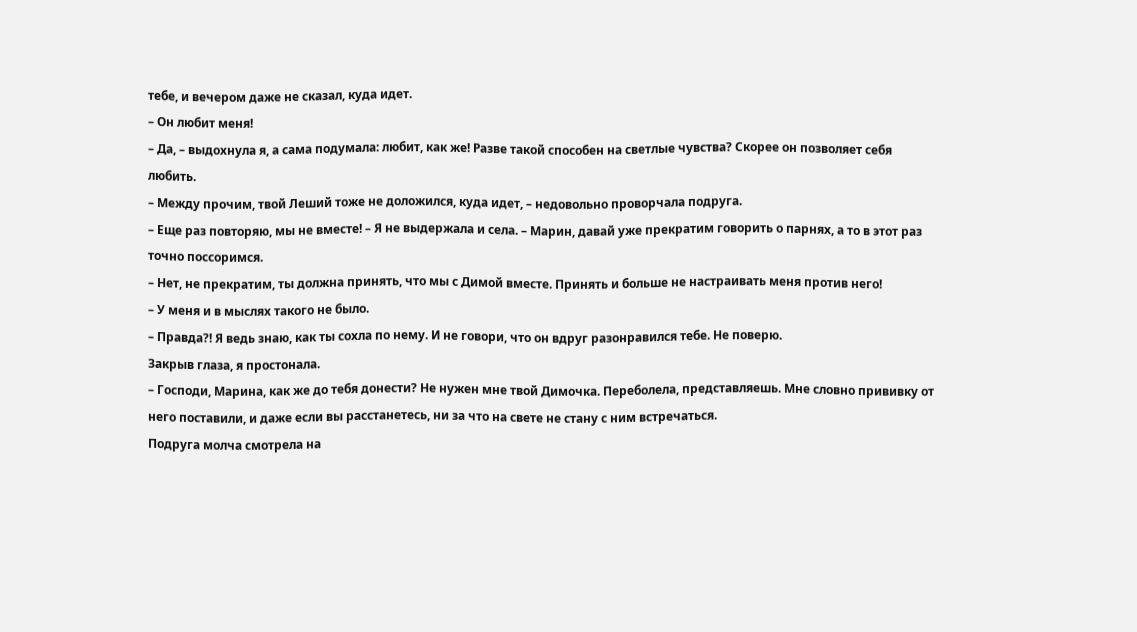тебе, и вечером даже не сказал, куда идет.
– Он любит меня!
– Да, – выдохнула я, а сама подумала: любит, как же! Разве такой способен на светлые чувства? Скорее он позволяет себя любить.
– Между прочим, твой Леший тоже не доложился, куда идет, – недовольно проворчала подруга.
– Еще раз повторяю, мы не вместе! – Я не выдержала и села. – Марин, давай уже прекратим говорить о парнях, а то в этот раз точно поссоримся.
– Нет, не прекратим, ты должна принять, что мы с Димой вместе. Принять и больше не настраивать меня против него!
– У меня и в мыслях такого не было.
– Правда?! Я ведь знаю, как ты сохла по нему. И не говори, что он вдруг разонравился тебе. Не поверю.
Закрыв глаза, я простонала.
– Господи, Марина, как же до тебя донести? Не нужен мне твой Димочка. Переболела, представляешь. Мне словно прививку от него поставили, и даже если вы расстанетесь, ни за что на свете не стану с ним встречаться.
Подруга молча смотрела на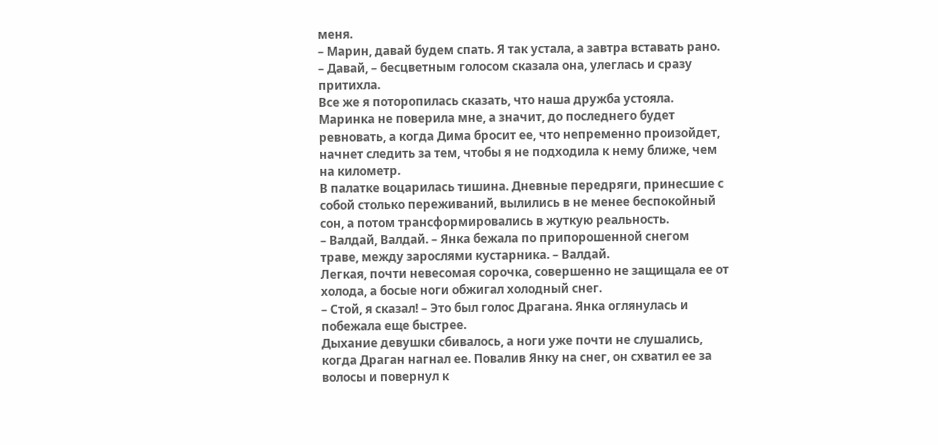меня.
– Марин, давай будем спать. Я так устала, а завтра вставать рано.
– Давай, – бесцветным голосом сказала она, улеглась и сразу притихла.
Все же я поторопилась сказать, что наша дружба устояла. Маринка не поверила мне, а значит, до последнего будет ревновать, а когда Дима бросит ее, что непременно произойдет, начнет следить за тем, чтобы я не подходила к нему ближе, чем на километр.
В палатке воцарилась тишина. Дневные передряги, принесшие с собой столько переживаний, вылились в не менее беспокойный сон, а потом трансформировались в жуткую реальность.
– Валдай, Валдай. – Янка бежала по припорошенной снегом траве, между зарослями кустарника. – Валдай.
Легкая, почти невесомая сорочка, совершенно не защищала ее от холода, а босые ноги обжигал холодный снег.
– Стой, я сказал! – Это был голос Драгана. Янка оглянулась и побежала еще быстрее.
Дыхание девушки сбивалось, а ноги уже почти не слушались, когда Драган нагнал ее. Повалив Янку на снег, он схватил ее за волосы и повернул к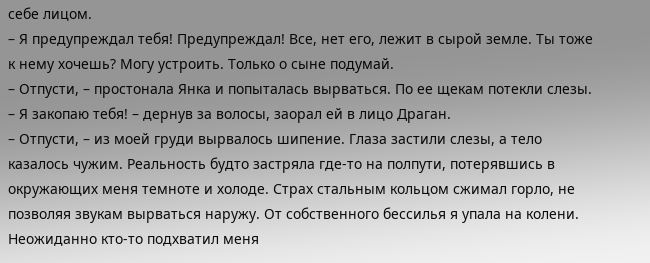себе лицом.
– Я предупреждал тебя! Предупреждал! Все, нет его, лежит в сырой земле. Ты тоже к нему хочешь? Могу устроить. Только о сыне подумай.
– Отпусти, – простонала Янка и попыталась вырваться. По ее щекам потекли слезы.
– Я закопаю тебя! – дернув за волосы, заорал ей в лицо Драган.
– Отпусти, – из моей груди вырвалось шипение. Глаза застили слезы, а тело казалось чужим. Реальность будто застряла где-то на полпути, потерявшись в окружающих меня темноте и холоде. Страх стальным кольцом сжимал горло, не позволяя звукам вырваться наружу. От собственного бессилья я упала на колени. Неожиданно кто-то подхватил меня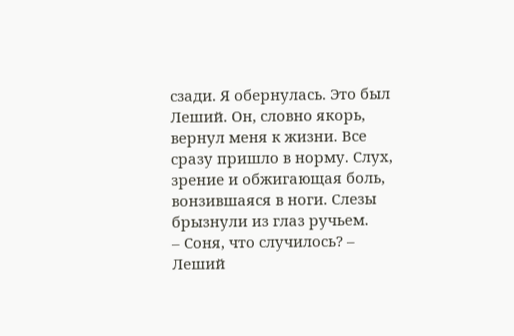сзади. Я обернулась. Это был Леший. Он, словно якорь, вернул меня к жизни. Все сразу пришло в норму. Слух, зрение и обжигающая боль, вонзившаяся в ноги. Слезы брызнули из глаз ручьем.
– Соня, что случилось? – Леший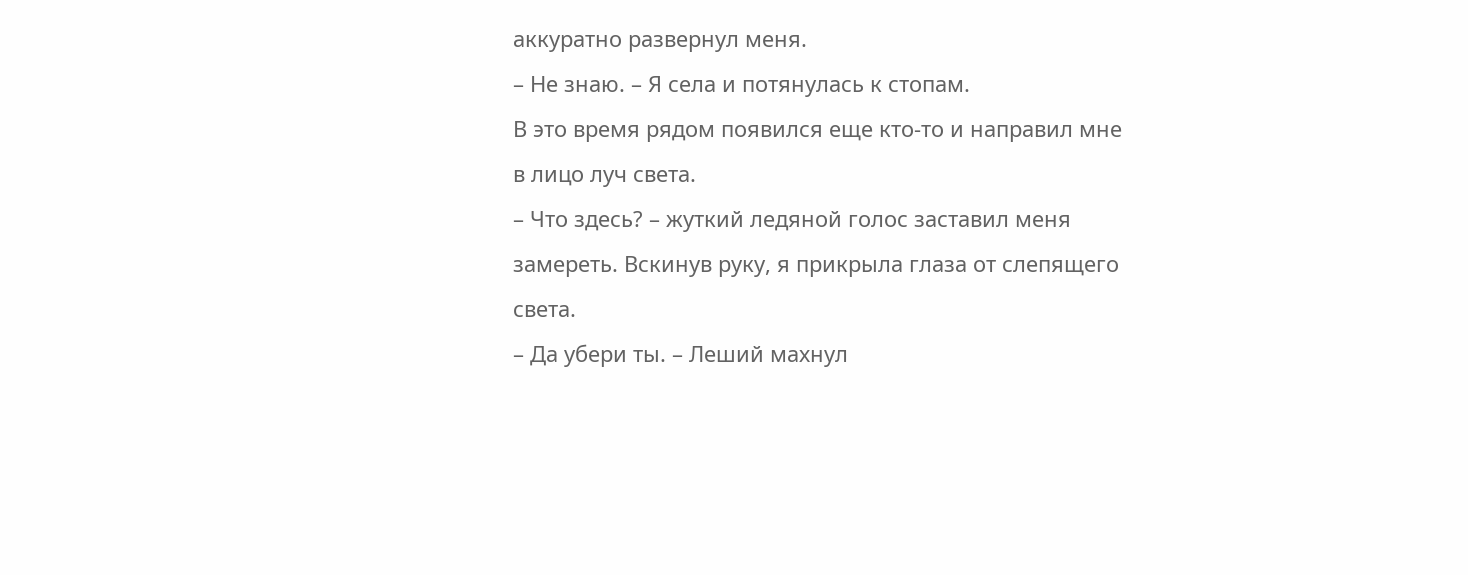аккуратно развернул меня.
– Не знаю. – Я села и потянулась к стопам.
В это время рядом появился еще кто-то и направил мне в лицо луч света.
– Что здесь? – жуткий ледяной голос заставил меня замереть. Вскинув руку, я прикрыла глаза от слепящего света.
– Да убери ты. – Леший махнул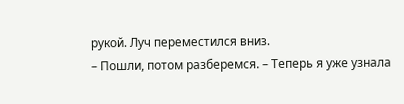рукой. Луч переместился вниз.
– Пошли, потом разберемся. – Теперь я уже узнала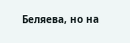Беляева, но на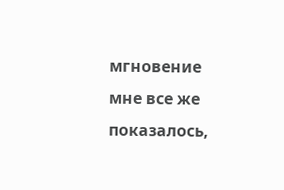мгновение мне все же показалось,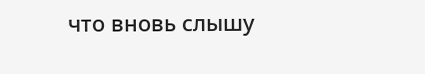что вновь слышу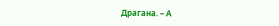Драгана. – А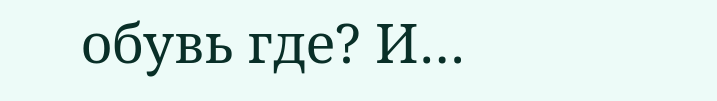обувь где? И…